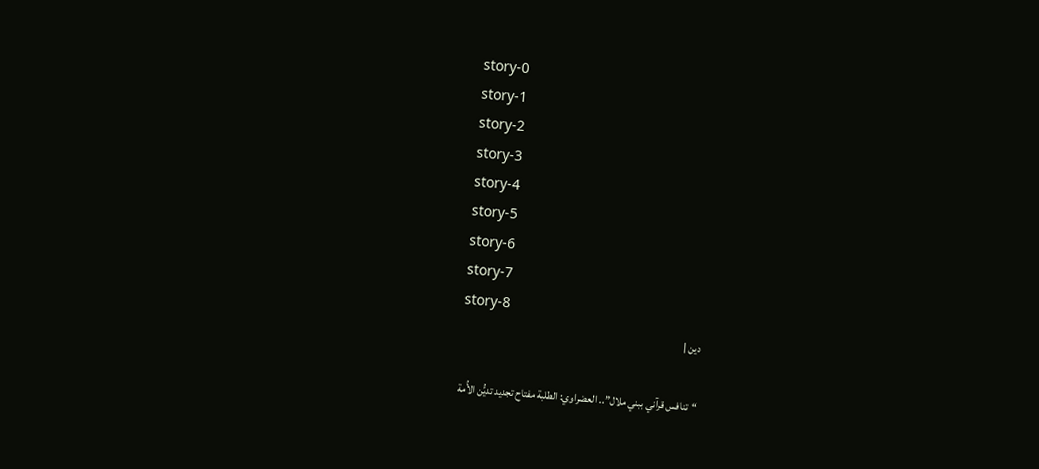story-0
story-1
story-2
story-3
story-4
story-5
story-6
story-7
story-8
دين |

“تنافس قرآني ببني ملال”.. العضراوي: الطلبة مفتاح تجديد تديُّن الأُمة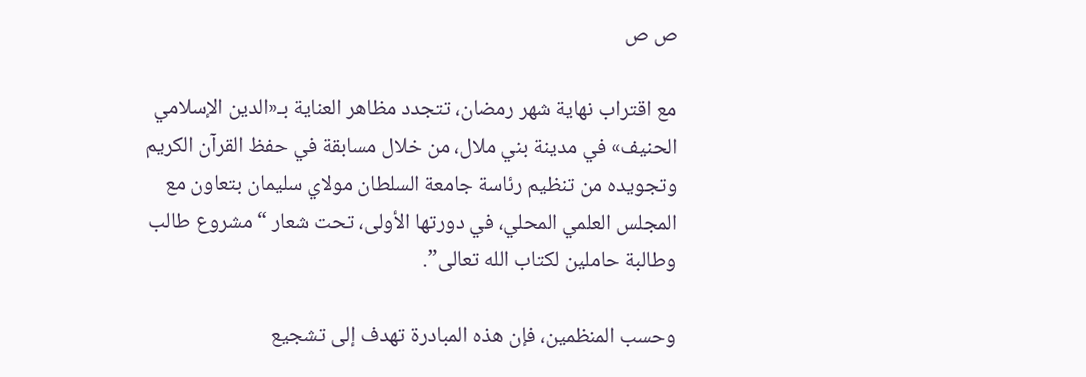ص ص

مع اقتراب نهاية شهر رمضان، تتجدد مظاهر العناية بـ«الدين الإسلامي الحنيف» في مدينة بني ملال، من خلال مسابقة في حفظ القرآن الكريم وتجويده من تنظيم رئاسة جامعة السلطان مولاي سليمان بتعاون مع المجلس العلمي المحلي، في دورتها الأولى، تحت شعار “مشروع طالب وطالبة حاملين لكتاب الله تعالى”.

وحسب المنظمين، فإن هذه المبادرة تهدف إلى تشجيع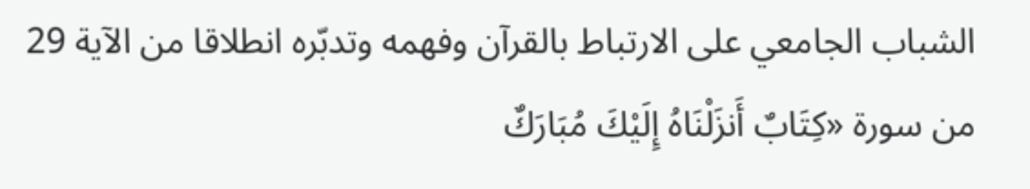الشباب الجامعي على الارتباط بالقرآن وفهمه وتدبّره انطلاقا من الآية 29 من سورة «كِتَابٌ أَنزَلْنَاهُ إِلَيْكَ مُبَارَكٌ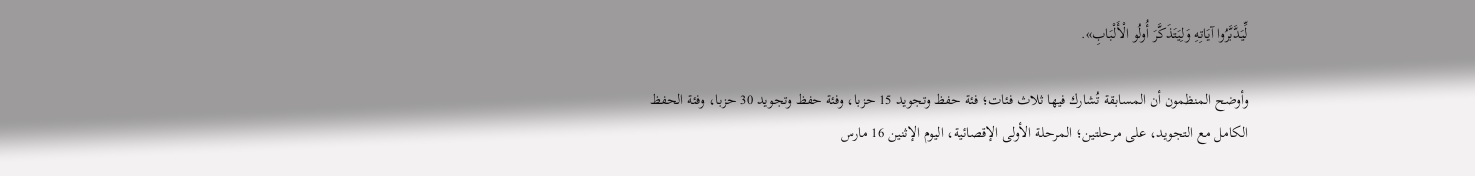لِّيَدَّبَّرُوا آيَاتِهِ وَلِيَتَذَكَّرَ أُولُو الْأَلْبَابِ».

وأوضح المنظمون أن المسابقة تُشارك فيها ثلاث فئات؛ فئة حفظ وتجويد 15 حزبا، وفئة حفظ وتجويد 30 حزبا، وفئة الحفظ الكامل مع التجويد، على مرحلتين؛ المرحلة الأولى الإقصائية، اليوم الإثنين 16 مارس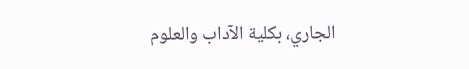الجاري، بكلية الآداب والعلوم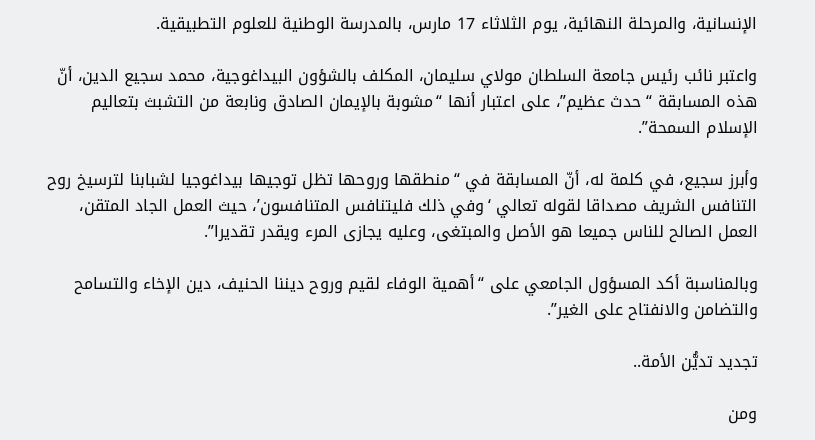الإنسانية، والمرحلة النهائية، يوم الثلاثاء 17 مارس، بالمدرسة الوطنية للعلوم التطبيقية.

واعتبر نائب رئيس جامعة السلطان مولاي سليمان، المكلف بالشؤون البيداغوجية، محمد سجيع الدين، أنّ هذه المسابقة “حدث عظيم”، على اعتبار أنها “مشوبة بالإيمان الصادق ونابعة من التشبث بتعاليم الإسلام السمحة”.

وأبرز سجيع، في كلمة له، أنّ المسابقة في “منطقها وروحها تظل توجيها بيداغوجيا لشبابنا لترسيخ روح التنافس الشريف مصداقا لقوله تعالي ‘وفي ذلك فليتنافس المتنافسون’، حيث العمل الجاد المتقن، العمل الصالح للناس جميعا هو الأصل والمبتغى، وعليه يجازى المرء ويقدر تقديرا”.

وبالمناسبة أكد المسؤول الجامعي على “أهمية الوفاء لقيم وروح ديننا الحنيف، دين الإخاء والتسامح والتضامن والانفتاح على الغير”.

تجديد تديُّن الأمة..

ومن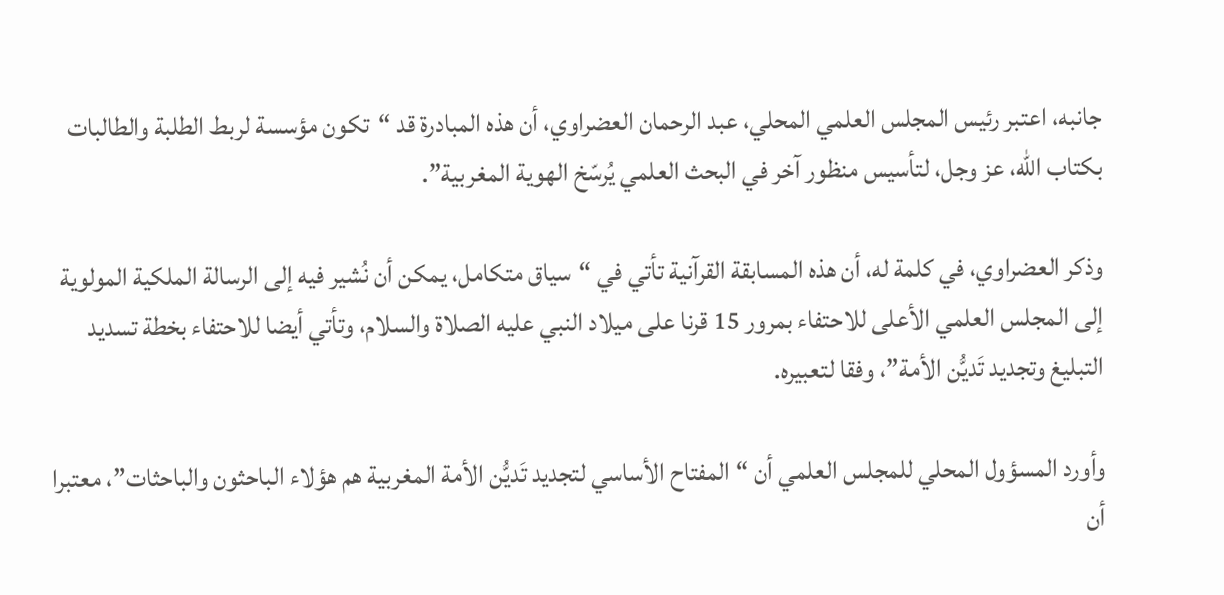جانبه، اعتبر رئيس المجلس العلمي المحلي، عبد الرحمان العضراوي، أن هذه المبادرة قد “تكون مؤسسة لربط الطلبة والطالبات بكتاب الله، عز وجل، لتأسيس منظور آخر في البحث العلمي يُرسّخ الهوية المغربية”.

وذكر العضراوي، في كلمة له، أن هذه المسابقة القرآنية تأتي في “سياق متكامل، يمكن أن نُشير فيه إلى الرسالة الملكية المولوية إلى المجلس العلمي الأعلى للاحتفاء بمرور 15 قرنا على ميلاد النبي عليه الصلاة والسلام، وتأتي أيضا للاحتفاء بخطة تسديد التبليغ وتجديد تَديُّن الأمة”، وفقا لتعبيره.

وأورد المسؤول المحلي للمجلس العلمي أن “المفتاح الأساسي لتجديد تَديُّن الأمة المغربية هم هؤلاء الباحثون والباحثات”، معتبرا أن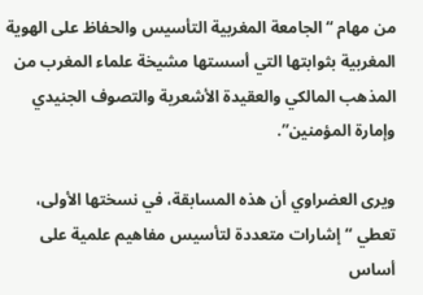من مهام “الجامعة المغربية التأسيس والحفاظ على الهوية المغربية بثوابتها التي أسستها مشيخة علماء المغرب من المذهب المالكي والعقيدة الأشعرية والتصوف الجنيدي وإمارة المؤمنين”.

ويرى العضراوي أن هذه المسابقة، في نسختها الأولى، تعطي “إشارات متعددة لتأسيس مفاهيم علمية على أساس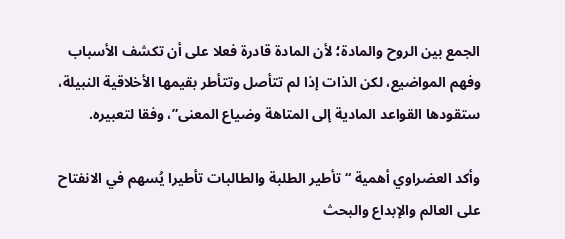الجمع بين الروح والمادة؛ لأن المادة قادرة فعلا على أن تكشف الأسباب وفهم المواضيع، لكن الذات إذا لم تتأصل وتتأطر بقيمها الأخلاقية النبيلة، ستقودها القواعد المادية إلى المتاهة وضياع المعنى”، وفقا لتعبيره.

وأكد العضراوي أهمية “تأطير الطلبة والطالبات تأطيرا يُسهم في الانفتاح على العالم والإبداع والبحث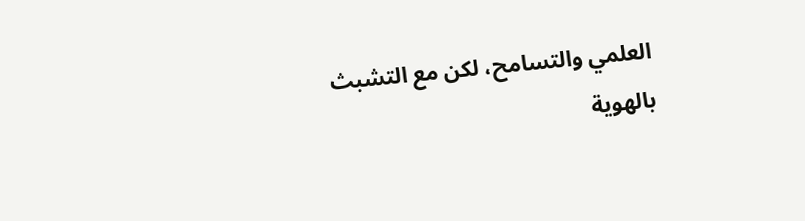العلمي والتسامح، لكن مع التشبث بالهوية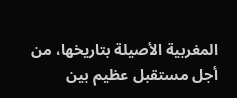المغربية الأصيلة بتاريخها، من أجل مستقبل عظيم بين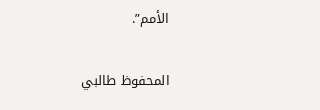الأمم”.

المحفوظ طالبي